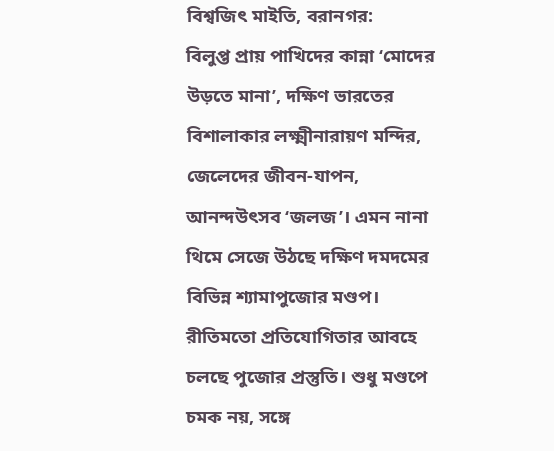বিশ্বজিৎ মাইতি, বরানগর:
বিলুপ্ত প্রায় পাখিদের কান্না ‘মোদের উড়তে মানা’, দক্ষিণ ভারতের বিশালাকার লক্ষ্মীনারায়ণ মন্দির, জেলেদের জীবন-যাপন, আনন্দউৎসব ‘জলজ’। এমন নানা থিমে সেজে উঠছে দক্ষিণ দমদমের বিভিন্ন শ্যামাপুজোর মণ্ডপ। রীতিমতো প্রতিযোগিতার আবহে চলছে পুজোর প্রস্তুতি। শুধু মণ্ডপে চমক নয়, সঙ্গে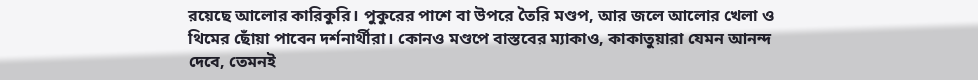রয়েছে আলোর কারিকুরি। পুকুরের পাশে বা উপরে তৈরি মণ্ডপ, আর জলে আলোর খেলা ও থিমের ছোঁয়া পাবেন দর্শনার্থীরা। কোনও মণ্ডপে বাস্তবের ম্যাকাও, কাকাতুয়ারা যেমন আনন্দ দেবে, তেমনই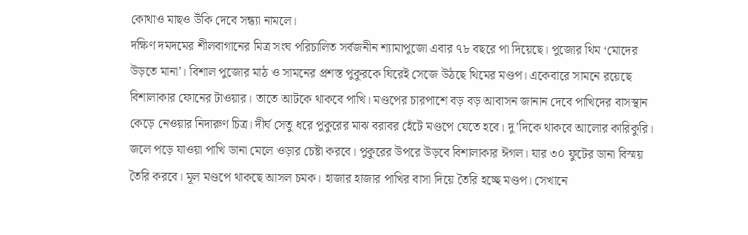কোথাও মাছও উঁকি দেবে সন্ধ্যা নামলে।
দক্ষিণ দমদমের শীলবাগানের মিত্র সংঘ পরিচালিত সর্বজনীন শ্যামাপুজো এবার ৭৮ বছরে পা দিয়েছে। পুজোর থিম ‘মোদের উড়তে মানা’। বিশাল পুজোর মাঠ ও সামনের প্রশস্ত পুকুরকে ঘিরেই সেজে উঠছে থিমের মণ্ডপ। একেবারে সামনে রয়েছে বিশালাকার ফোনের টাওয়ার। তাতে আটকে থাকবে পাখি। মণ্ডপের চারপাশে বড় বড় আবাসন জানান দেবে পাখিদের বাসস্থান কেড়ে নেওয়ার নিদারুণ চিত্র। দীর্ঘ সেতু ধরে পুকুরের মাঝ বরাবর হেঁটে মণ্ডপে যেতে হবে। দু’দিকে থাকবে আলোর কারিকুরি। জলে পড়ে যাওয়া পাখি ডানা মেলে ওড়ার চেষ্টা করবে। পুকুরের উপরে উড়বে বিশালাকার ঈগল। যার ৩০ ফুটের ডানা বিস্ময় তৈরি করবে। মূল মণ্ডপে থাকছে আসল চমক। হাজার হাজার পাখির বাসা দিয়ে তৈরি হচ্ছে মণ্ডপ। সেখানে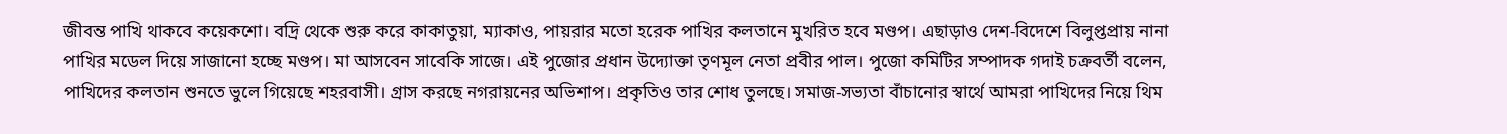জীবন্ত পাখি থাকবে কয়েকশো। বদ্রি থেকে শুরু করে কাকাতুয়া, ম্যাকাও, পায়রার মতো হরেক পাখির কলতানে মুখরিত হবে মণ্ডপ। এছাড়াও দেশ-বিদেশে বিলুপ্তপ্রায় নানা পাখির মডেল দিয়ে সাজানো হচ্ছে মণ্ডপ। মা আসবেন সাবেকি সাজে। এই পুজোর প্রধান উদ্যোক্তা তৃণমূল নেতা প্রবীর পাল। পুজো কমিটির সম্পাদক গদাই চক্রবর্তী বলেন, পাখিদের কলতান শুনতে ভুলে গিয়েছে শহরবাসী। গ্রাস করছে নগরায়নের অভিশাপ। প্রকৃতিও তার শোধ তুলছে। সমাজ-সভ্যতা বাঁচানোর স্বার্থে আমরা পাখিদের নিয়ে থিম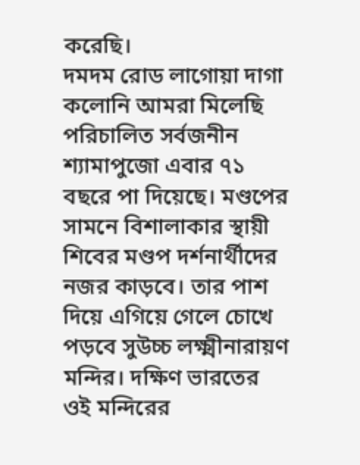করেছি।
দমদম রোড লাগোয়া দাগা কলোনি আমরা মিলেছি পরিচালিত সর্বজনীন শ্যামাপুজো এবার ৭১ বছরে পা দিয়েছে। মণ্ডপের সামনে বিশালাকার স্থায়ী শিবের মণ্ডপ দর্শনার্থীদের নজর কাড়বে। তার পাশ দিয়ে এগিয়ে গেলে চোখে পড়বে সুউচ্চ লক্ষ্মীনারায়ণ মন্দির। দক্ষিণ ভারতের ওই মন্দিরের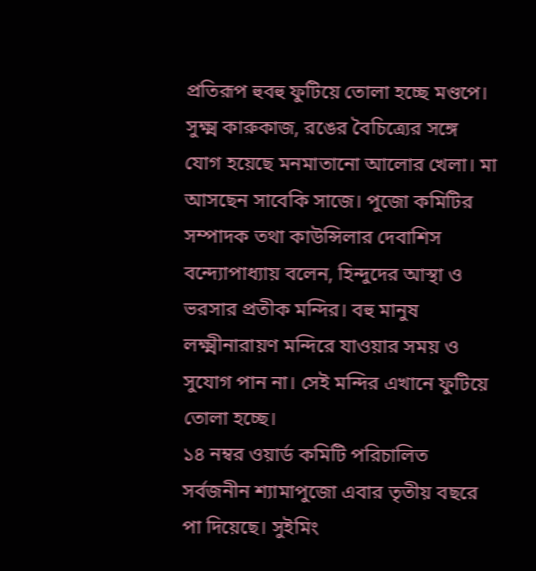প্রতিরূপ হুবহু ফুটিয়ে তোলা হচ্ছে মণ্ডপে। সুক্ষ্ম কারুকাজ, রঙের বৈচিত্র্যের সঙ্গে যোগ হয়েছে মনমাতানো আলোর খেলা। মা আসছেন সাবেকি সাজে। পুজো কমিটির সম্পাদক তথা কাউন্সিলার দেবাশিস বন্দ্যোপাধ্যায় বলেন, হিন্দুদের আস্থা ও ভরসার প্রতীক মন্দির। বহু মানুষ লক্ষ্মীনারায়ণ মন্দিরে যাওয়ার সময় ও সুযোগ পান না। সেই মন্দির এখানে ফুটিয়ে তোলা হচ্ছে।
১৪ নম্বর ওয়ার্ড কমিটি পরিচালিত সর্বজনীন শ্যামাপুজো এবার তৃতীয় বছরে পা দিয়েছে। সুইমিং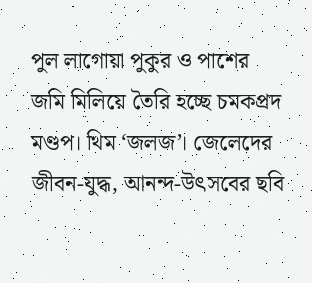পুল লাগোয়া পুকুর ও পাশের জমি মিলিয়ে তৈরি হচ্ছে চমকপ্রদ মণ্ডপ। থিম ‘জলজ’। জেলেদের জীবন-যুদ্ধ, আনন্দ-উৎসবের ছবি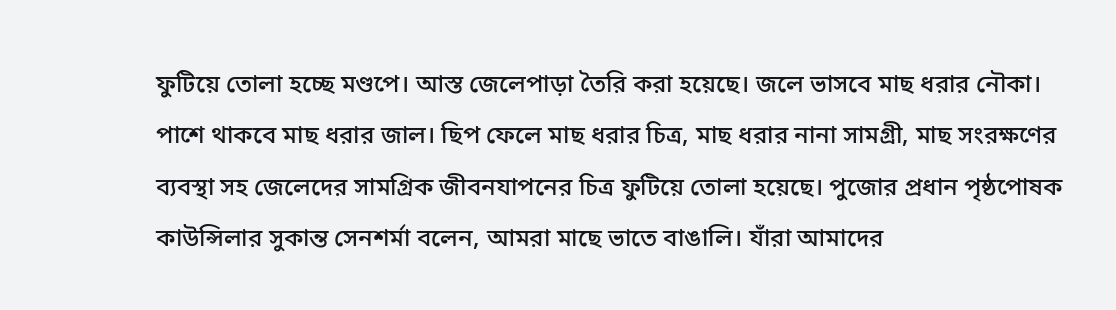ফুটিয়ে তোলা হচ্ছে মণ্ডপে। আস্ত জেলেপাড়া তৈরি করা হয়েছে। জলে ভাসবে মাছ ধরার নৌকা। পাশে থাকবে মাছ ধরার জাল। ছিপ ফেলে মাছ ধরার চিত্র, মাছ ধরার নানা সামগ্রী, মাছ সংরক্ষণের ব্যবস্থা সহ জেলেদের সামগ্রিক জীবনযাপনের চিত্র ফুটিয়ে তোলা হয়েছে। পুজোর প্রধান পৃষ্ঠপোষক কাউন্সিলার সুকান্ত সেনশর্মা বলেন, আমরা মাছে ভাতে বাঙালি। যাঁরা আমাদের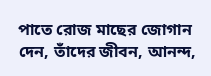পাতে রোজ মাছের জোগান দেন, তাঁদের জীবন, আনন্দ,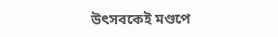উৎসবকেই মণ্ডপে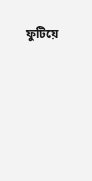ফুটিয়ে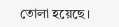তোলা হয়েছে।